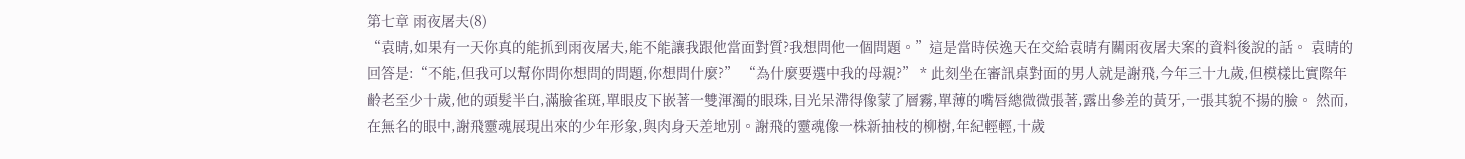第七章 雨夜屠夫(8)
“袁晴,如果有一天你真的能抓到雨夜屠夫,能不能讓我跟他當面對質?我想問他一個問題。”這是當時侯逸天在交給袁晴有關雨夜屠夫案的資料後說的話。 袁晴的回答是:“不能,但我可以幫你問你想問的問題,你想問什麼?” “為什麼要選中我的母親?” * 此刻坐在審訊桌對面的男人就是謝飛,今年三十九歲,但模樣比實際年齡老至少十歲,他的頭髮半白,滿臉雀斑,單眼皮下嵌著一雙渾濁的眼珠,目光呆滯得像蒙了層霧,單薄的嘴唇總微微張著,露出參差的黃牙,一張其貌不揚的臉。 然而,在無名的眼中,謝飛靈魂展現出來的少年形象,與肉身天差地別。謝飛的靈魂像一株新抽枝的柳樹,年紀輕輕,十歲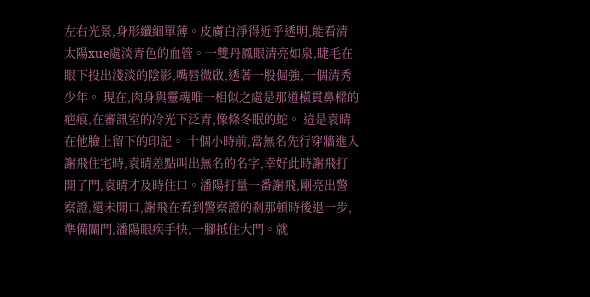左右光景,身形纖細單薄。皮膚白淨得近乎透明,能看清太陽xue處淡青色的血管。一雙丹鳳眼清亮如泉,睫毛在眼下投出淺淡的陰影,嘴唇微啟,透著一股倔強,一個清秀少年。 現在,肉身與靈魂唯一相似之處是那道橫貫鼻樑的疤痕,在審訊室的冷光下泛青,像條冬眠的蛇。 這是袁晴在他臉上留下的印記。 十個小時前,當無名先行穿牆進入謝飛住宅時,袁晴差點叫出無名的名字,幸好此時謝飛打開了門,袁晴才及時住口。潘陽打量一番謝飛,剛亮出警察證,還未開口,謝飛在看到警察證的剎那頓時後退一步,準備關門,潘陽眼疾手快,一腳抵住大門。就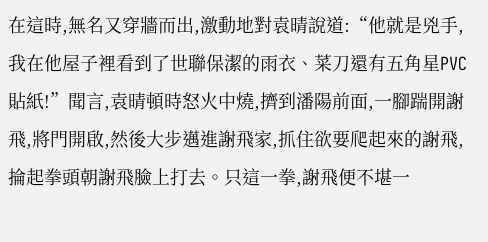在這時,無名又穿牆而出,激動地對袁晴說道:“他就是兇手,我在他屋子裡看到了世聯保潔的雨衣、菜刀還有五角星PVC貼紙!”聞言,袁晴頓時怒火中燒,擠到潘陽前面,一腳踹開謝飛,將門開啟,然後大步邁進謝飛家,抓住欲要爬起來的謝飛,掄起拳頭朝謝飛臉上打去。只這一拳,謝飛便不堪一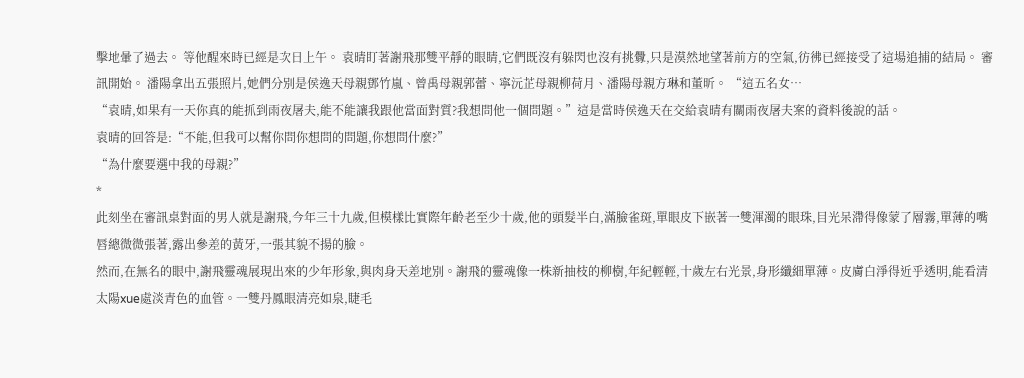擊地暈了過去。 等他醒來時已經是次日上午。 袁晴盯著謝飛那雙平靜的眼睛,它們既沒有躲閃也沒有挑釁,只是漠然地望著前方的空氣,彷彿已經接受了這場追捕的結局。 審訊開始。 潘陽拿出五張照片,她們分別是侯逸天母親鄧竹嵐、曾禹母親郭蕾、寧沅芷母親柳荷月、潘陽母親方琳和董昕。 “這五名女…
“袁晴,如果有一天你真的能抓到雨夜屠夫,能不能讓我跟他當面對質?我想問他一個問題。”這是當時侯逸天在交給袁晴有關雨夜屠夫案的資料後說的話。
袁晴的回答是:“不能,但我可以幫你問你想問的問題,你想問什麼?”
“為什麼要選中我的母親?”
*
此刻坐在審訊桌對面的男人就是謝飛,今年三十九歲,但模樣比實際年齡老至少十歲,他的頭髮半白,滿臉雀斑,單眼皮下嵌著一雙渾濁的眼珠,目光呆滯得像蒙了層霧,單薄的嘴唇總微微張著,露出參差的黃牙,一張其貌不揚的臉。
然而,在無名的眼中,謝飛靈魂展現出來的少年形象,與肉身天差地別。謝飛的靈魂像一株新抽枝的柳樹,年紀輕輕,十歲左右光景,身形纖細單薄。皮膚白淨得近乎透明,能看清太陽xue處淡青色的血管。一雙丹鳳眼清亮如泉,睫毛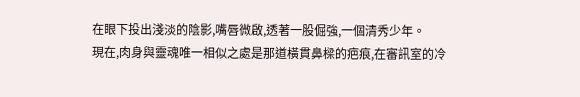在眼下投出淺淡的陰影,嘴唇微啟,透著一股倔強,一個清秀少年。
現在,肉身與靈魂唯一相似之處是那道橫貫鼻樑的疤痕,在審訊室的冷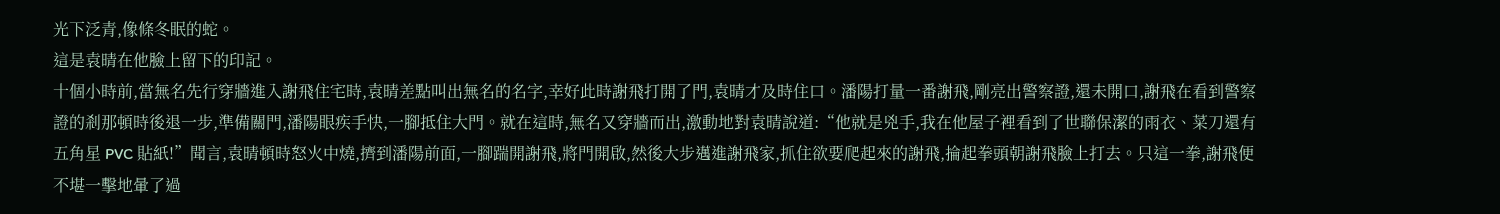光下泛青,像條冬眠的蛇。
這是袁晴在他臉上留下的印記。
十個小時前,當無名先行穿牆進入謝飛住宅時,袁晴差點叫出無名的名字,幸好此時謝飛打開了門,袁晴才及時住口。潘陽打量一番謝飛,剛亮出警察證,還未開口,謝飛在看到警察證的剎那頓時後退一步,準備關門,潘陽眼疾手快,一腳抵住大門。就在這時,無名又穿牆而出,激動地對袁晴說道:“他就是兇手,我在他屋子裡看到了世聯保潔的雨衣、菜刀還有五角星 PVC 貼紙!”聞言,袁晴頓時怒火中燒,擠到潘陽前面,一腳踹開謝飛,將門開啟,然後大步邁進謝飛家,抓住欲要爬起來的謝飛,掄起拳頭朝謝飛臉上打去。只這一拳,謝飛便不堪一擊地暈了過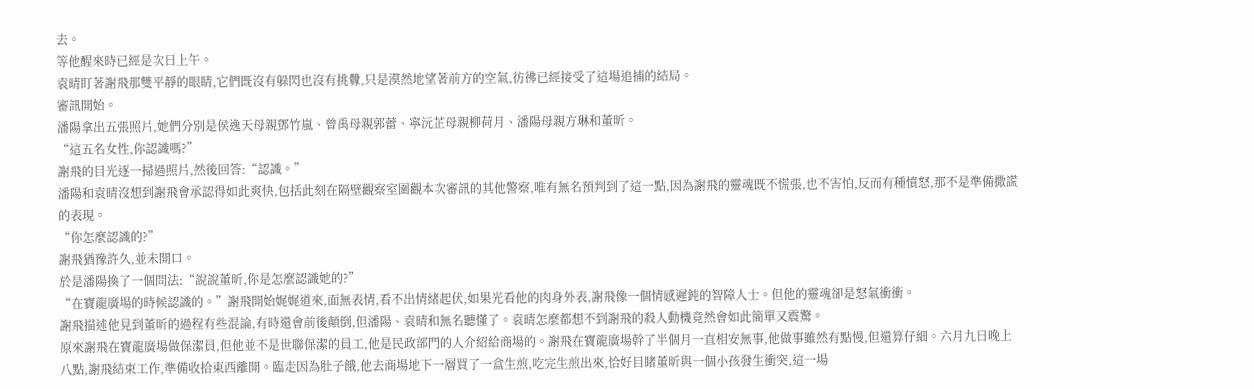去。
等他醒來時已經是次日上午。
袁晴盯著謝飛那雙平靜的眼睛,它們既沒有躲閃也沒有挑釁,只是漠然地望著前方的空氣,彷彿已經接受了這場追捕的結局。
審訊開始。
潘陽拿出五張照片,她們分別是侯逸天母親鄧竹嵐、曾禹母親郭蕾、寧沅芷母親柳荷月、潘陽母親方琳和董昕。
“這五名女性,你認識嗎?”
謝飛的目光逐一掃過照片,然後回答:“認識。”
潘陽和袁晴沒想到謝飛會承認得如此爽快,包括此刻在隔壁觀察室圍觀本次審訊的其他警察,唯有無名預判到了這一點,因為謝飛的靈魂既不慌張,也不害怕,反而有種憤怒,那不是準備撒謊的表現。
“你怎麼認識的?”
謝飛猶豫許久,並未開口。
於是潘陽換了一個問法:“說說董昕,你是怎麼認識她的?”
“在寶龍廣場的時候認識的。”謝飛開始娓娓道來,面無表情,看不出情緒起伏,如果光看他的肉身外表,謝飛像一個情感遲鈍的智障人士。但他的靈魂卻是怒氣衝衝。
謝飛描述他見到董昕的過程有些混論,有時還會前後顛倒,但潘陽、袁晴和無名聽懂了。袁晴怎麼都想不到謝飛的殺人動機竟然會如此簡單又震驚。
原來謝飛在寶龍廣場做保潔員,但他並不是世聯保潔的員工,他是民政部門的人介紹給商場的。謝飛在寶龍廣場幹了半個月一直相安無事,他做事雖然有點慢,但還算仔細。六月九日晚上八點,謝飛結束工作,準備收拾東西離開。臨走因為肚子餓,他去商場地下一層買了一盒生煎,吃完生煎出來,恰好目睹董昕與一個小孩發生衝突,這一場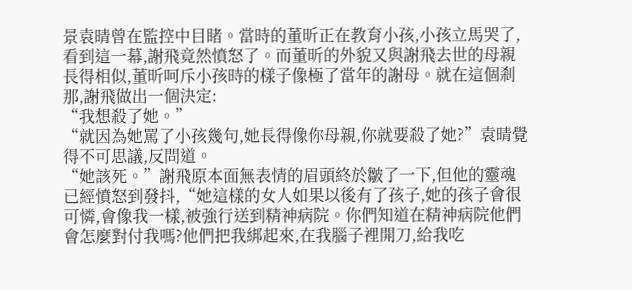景袁晴曾在監控中目睹。當時的董昕正在教育小孩,小孩立馬哭了,看到這一幕,謝飛竟然憤怒了。而董昕的外貌又與謝飛去世的母親長得相似,董昕呵斥小孩時的樣子像極了當年的謝母。就在這個剎那,謝飛做出一個決定:
“我想殺了她。”
“就因為她罵了小孩幾句,她長得像你母親,你就要殺了她?”袁晴覺得不可思議,反問道。
“她該死。”謝飛原本面無表情的眉頭終於皺了一下,但他的靈魂已經憤怒到發抖,“她這樣的女人如果以後有了孩子,她的孩子會很可憐,會像我一樣,被強行送到精神病院。你們知道在精神病院他們會怎麼對付我嗎?他們把我綁起來,在我腦子裡開刀,給我吃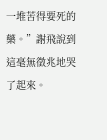一堆苦得要死的藥。”謝飛說到這毫無徵兆地哭了起來。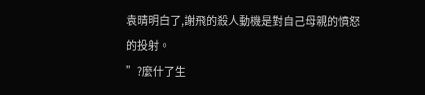袁晴明白了,謝飛的殺人動機是對自己母親的憤怒的投射。
”?麼什了生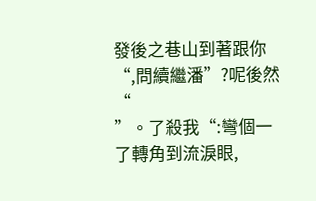發後之巷山到著跟你“,問續繼潘”?呢後然“
”。了殺我“:彎個一了轉角到流淚眼,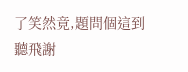了笑然竟,題問個這到聽飛謝